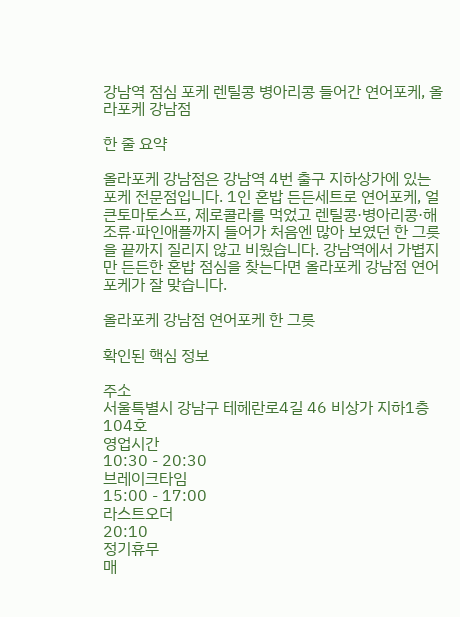강남역 점심 포케 렌틸콩 병아리콩 들어간 연어포케, 올라포케 강남점

한 줄 요약

올라포케 강남점은 강남역 4번 출구 지하상가에 있는 포케 전문점입니다. 1인 혼밥 든든세트로 연어포케, 얼큰토마토스프, 제로콜라를 먹었고 렌틸콩·병아리콩·해조류·파인애플까지 들어가 처음엔 많아 보였던 한 그릇을 끝까지 질리지 않고 비웠습니다. 강남역에서 가볍지만 든든한 혼밥 점심을 찾는다면 올라포케 강남점 연어포케가 잘 맞습니다.

올라포케 강남점 연어포케 한 그릇

확인된 핵심 정보

주소
서울특별시 강남구 테헤란로4길 46 비상가 지하1층 104호
영업시간
10:30 - 20:30
브레이크타임
15:00 - 17:00
라스트오더
20:10
정기휴무
매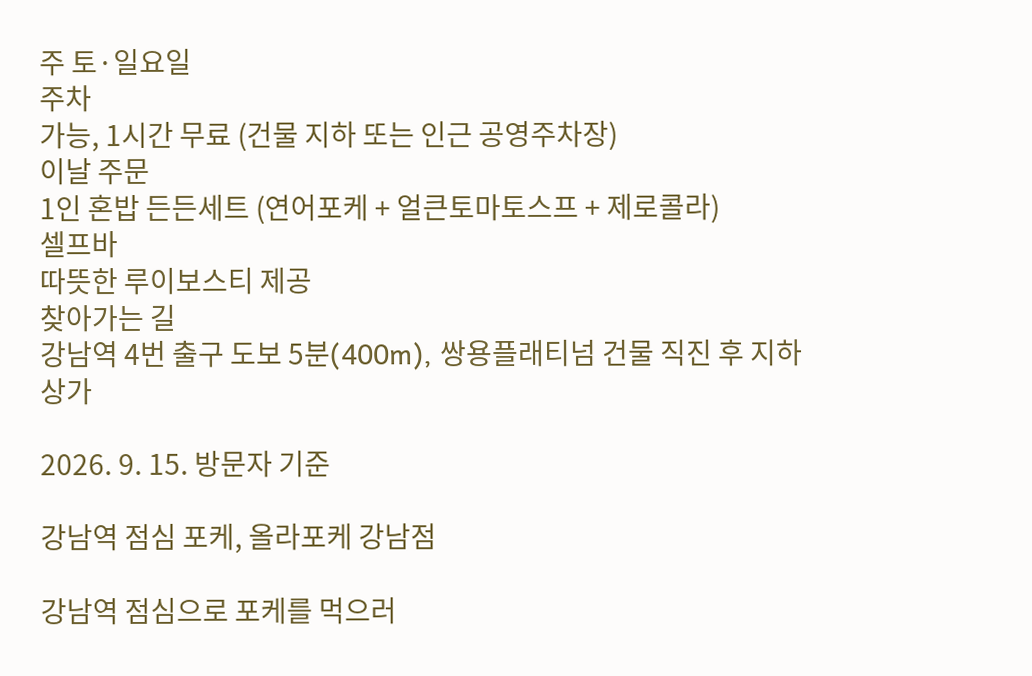주 토·일요일
주차
가능, 1시간 무료 (건물 지하 또는 인근 공영주차장)
이날 주문
1인 혼밥 든든세트 (연어포케 + 얼큰토마토스프 + 제로콜라)
셀프바
따뜻한 루이보스티 제공
찾아가는 길
강남역 4번 출구 도보 5분(400m), 쌍용플래티넘 건물 직진 후 지하 상가

2026. 9. 15. 방문자 기준

강남역 점심 포케, 올라포케 강남점

강남역 점심으로 포케를 먹으러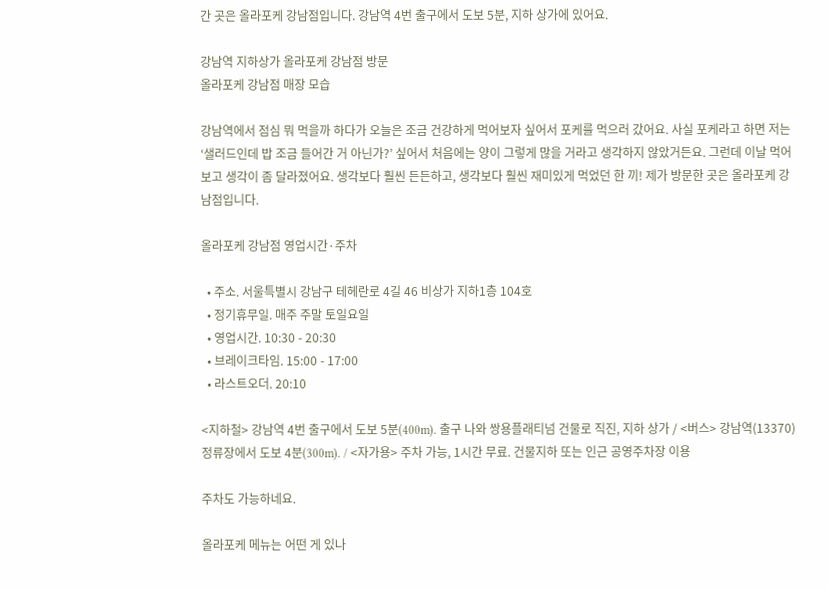간 곳은 올라포케 강남점입니다. 강남역 4번 출구에서 도보 5분, 지하 상가에 있어요.

강남역 지하상가 올라포케 강남점 방문
올라포케 강남점 매장 모습

강남역에서 점심 뭐 먹을까 하다가 오늘은 조금 건강하게 먹어보자 싶어서 포케를 먹으러 갔어요. 사실 포케라고 하면 저는 ‘샐러드인데 밥 조금 들어간 거 아닌가?’ 싶어서 처음에는 양이 그렇게 많을 거라고 생각하지 않았거든요. 그런데 이날 먹어보고 생각이 좀 달라졌어요. 생각보다 훨씬 든든하고, 생각보다 훨씬 재미있게 먹었던 한 끼! 제가 방문한 곳은 올라포케 강남점입니다.

올라포케 강남점 영업시간·주차

  • 주소. 서울특별시 강남구 테헤란로 4길 46 비상가 지하1층 104호
  • 정기휴무일. 매주 주말 토일요일
  • 영업시간. 10:30 - 20:30
  • 브레이크타임. 15:00 - 17:00
  • 라스트오더. 20:10

<지하철> 강남역 4번 출구에서 도보 5분(400m). 출구 나와 쌍용플래티넘 건물로 직진, 지하 상가 / <버스> 강남역(13370) 정류장에서 도보 4분(300m). / <자가용> 주차 가능, 1시간 무료. 건물지하 또는 인근 공영주차장 이용

주차도 가능하네요.

올라포케 메뉴는 어떤 게 있나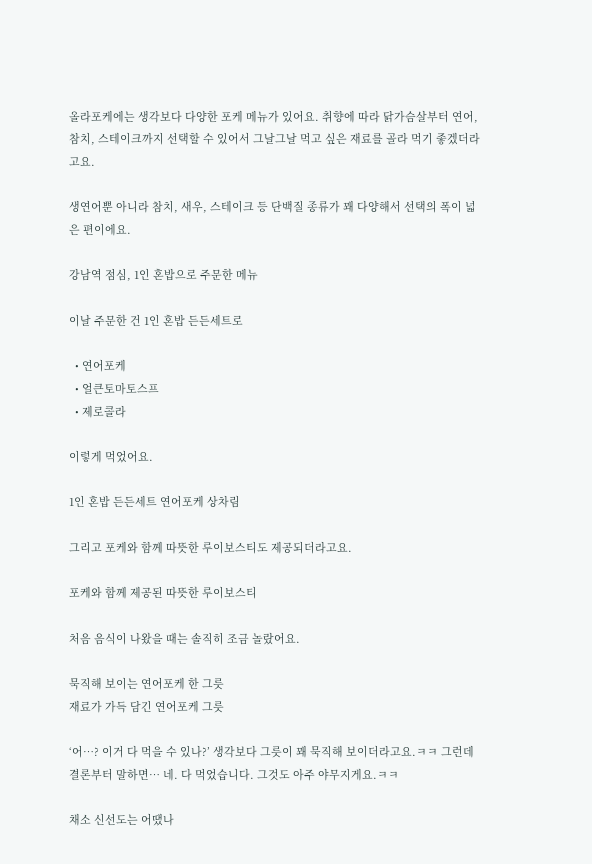올라포케에는 생각보다 다양한 포케 메뉴가 있어요. 취향에 따라 닭가슴살부터 연어, 참치, 스테이크까지 선택할 수 있어서 그날그날 먹고 싶은 재료를 골라 먹기 좋겠더라고요.

생연어뿐 아니라 참치, 새우, 스테이크 등 단백질 종류가 꽤 다양해서 선택의 폭이 넓은 편이에요.

강남역 점심, 1인 혼밥으로 주문한 메뉴

이날 주문한 건 1인 혼밥 든든세트로

  • 연어포케
  • 얼큰토마토스프
  • 제로콜라

이렇게 먹었어요.

1인 혼밥 든든세트 연어포케 상차림

그리고 포케와 함께 따뜻한 루이보스티도 제공되더라고요.

포케와 함께 제공된 따뜻한 루이보스티

처음 음식이 나왔을 때는 솔직히 조금 놀랐어요.

묵직해 보이는 연어포케 한 그릇
재료가 가득 담긴 연어포케 그릇

‘어…? 이거 다 먹을 수 있나?’ 생각보다 그릇이 꽤 묵직해 보이더라고요.ㅋㅋ 그런데 결론부터 말하면… 네. 다 먹었습니다. 그것도 아주 야무지게요.ㅋㅋ

채소 신선도는 어땠나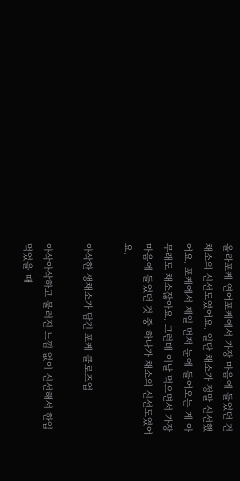올라포케 연어포케에서 가장 마음에 들었던 건 채소의 신선도였어요. 일단 채소가 정말 신선했어요. 포케에서 제일 먼저 눈에 들어오는 게 아무래도 채소잖아요. 그런데 이날 먹으면서 가장 마음에 들었던 것 중 하나가 채소의 신선도였어요.

아삭한 생채소가 담긴 포케 클로즈업

아삭아삭하고 물러진 느낌 없이 신선해서 한입 먹었을 때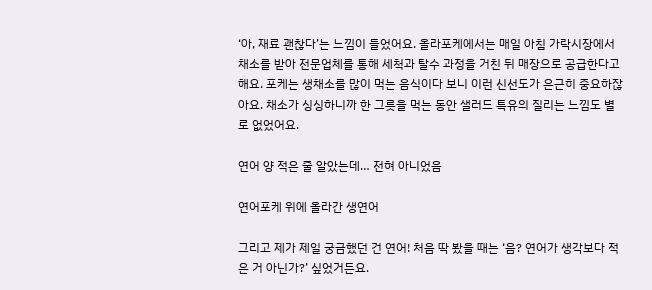‘아, 재료 괜찮다’는 느낌이 들었어요. 올라포케에서는 매일 아침 가락시장에서 채소를 받아 전문업체를 통해 세척과 탈수 과정을 거친 뒤 매장으로 공급한다고 해요. 포케는 생채소를 많이 먹는 음식이다 보니 이런 신선도가 은근히 중요하잖아요. 채소가 싱싱하니까 한 그릇을 먹는 동안 샐러드 특유의 질리는 느낌도 별로 없었어요.

연어 양 적은 줄 알았는데… 전혀 아니었음

연어포케 위에 올라간 생연어

그리고 제가 제일 궁금했던 건 연어! 처음 딱 봤을 때는 ‘음? 연어가 생각보다 적은 거 아닌가?’ 싶었거든요.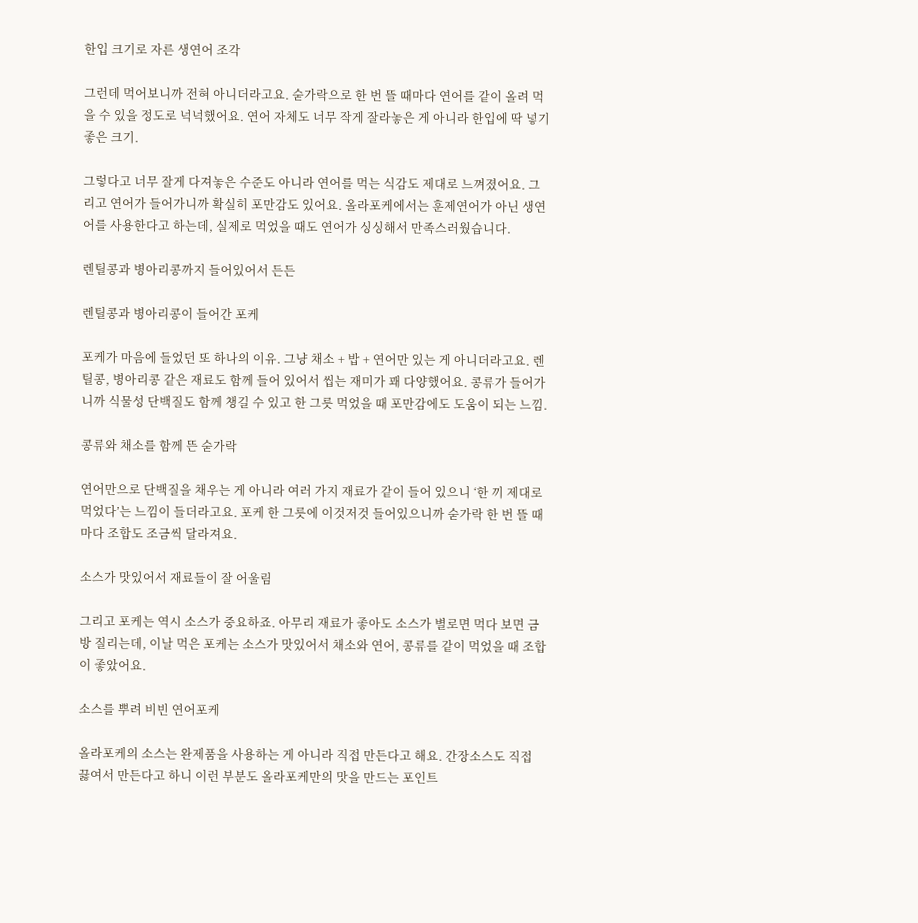한입 크기로 자른 생연어 조각

그런데 먹어보니까 전혀 아니더라고요. 숟가락으로 한 번 뜰 때마다 연어를 같이 올려 먹을 수 있을 정도로 넉넉했어요. 연어 자체도 너무 작게 잘라놓은 게 아니라 한입에 딱 넣기 좋은 크기.

그렇다고 너무 잘게 다져놓은 수준도 아니라 연어를 먹는 식감도 제대로 느껴졌어요. 그리고 연어가 들어가니까 확실히 포만감도 있어요. 올라포케에서는 훈제연어가 아닌 생연어를 사용한다고 하는데, 실제로 먹었을 때도 연어가 싱싱해서 만족스러웠습니다.

렌틸콩과 병아리콩까지 들어있어서 든든

렌틸콩과 병아리콩이 들어간 포케

포케가 마음에 들었던 또 하나의 이유. 그냥 채소 + 밥 + 연어만 있는 게 아니더라고요. 렌틸콩, 병아리콩 같은 재료도 함께 들어 있어서 씹는 재미가 꽤 다양했어요. 콩류가 들어가니까 식물성 단백질도 함께 챙길 수 있고 한 그릇 먹었을 때 포만감에도 도움이 되는 느낌.

콩류와 채소를 함께 뜬 숟가락

연어만으로 단백질을 채우는 게 아니라 여러 가지 재료가 같이 들어 있으니 ‘한 끼 제대로 먹었다’는 느낌이 들더라고요. 포케 한 그릇에 이것저것 들어있으니까 숟가락 한 번 뜰 때마다 조합도 조금씩 달라져요.

소스가 맛있어서 재료들이 잘 어울림

그리고 포케는 역시 소스가 중요하죠. 아무리 재료가 좋아도 소스가 별로면 먹다 보면 금방 질리는데, 이날 먹은 포케는 소스가 맛있어서 채소와 연어, 콩류를 같이 먹었을 때 조합이 좋았어요.

소스를 뿌려 비빈 연어포케

올라포케의 소스는 완제품을 사용하는 게 아니라 직접 만든다고 해요. 간장소스도 직접 끓여서 만든다고 하니 이런 부분도 올라포케만의 맛을 만드는 포인트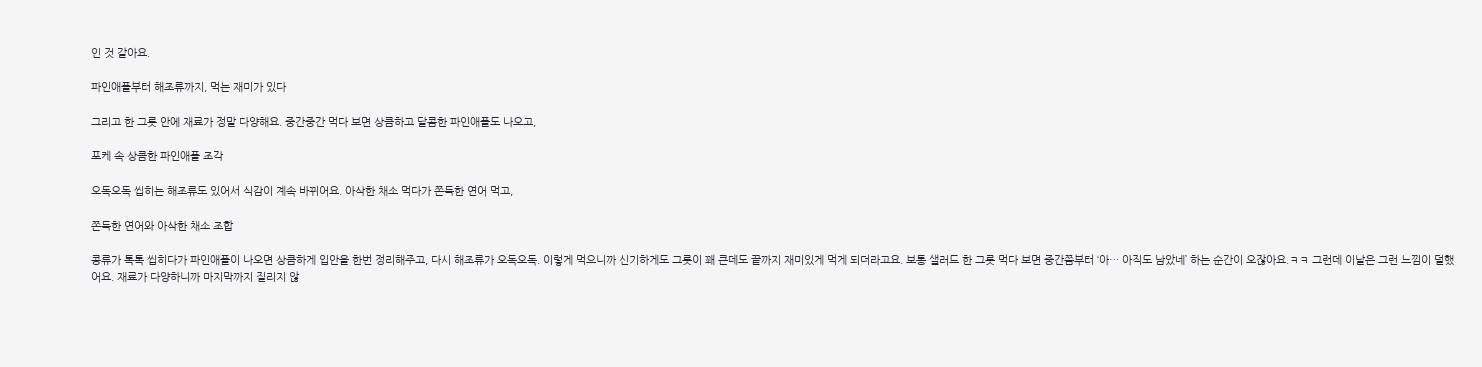인 것 같아요.

파인애플부터 해조류까지, 먹는 재미가 있다

그리고 한 그릇 안에 재료가 정말 다양해요. 중간중간 먹다 보면 상큼하고 달콤한 파인애플도 나오고,

포케 속 상큼한 파인애플 조각

오독오독 씹히는 해조류도 있어서 식감이 계속 바뀌어요. 아삭한 채소 먹다가 쫀득한 연어 먹고,

쫀득한 연어와 아삭한 채소 조합

콩류가 톡톡 씹히다가 파인애플이 나오면 상큼하게 입안을 한번 정리해주고, 다시 해조류가 오독오독. 이렇게 먹으니까 신기하게도 그릇이 꽤 큰데도 끝까지 재미있게 먹게 되더라고요. 보통 샐러드 한 그릇 먹다 보면 중간쯤부터 ‘아… 아직도 남았네’ 하는 순간이 오잖아요.ㅋㅋ 그런데 이날은 그런 느낌이 덜했어요. 재료가 다양하니까 마지막까지 질리지 않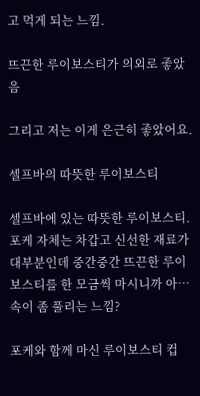고 먹게 되는 느낌.

뜨끈한 루이보스티가 의외로 좋았음

그리고 저는 이게 은근히 좋았어요.

셀프바의 따뜻한 루이보스티

셀프바에 있는 따뜻한 루이보스티. 포케 자체는 차갑고 신선한 재료가 대부분인데 중간중간 뜨끈한 루이보스티를 한 모금씩 마시니까 아… 속이 좀 풀리는 느낌?

포케와 함께 마신 루이보스티 컵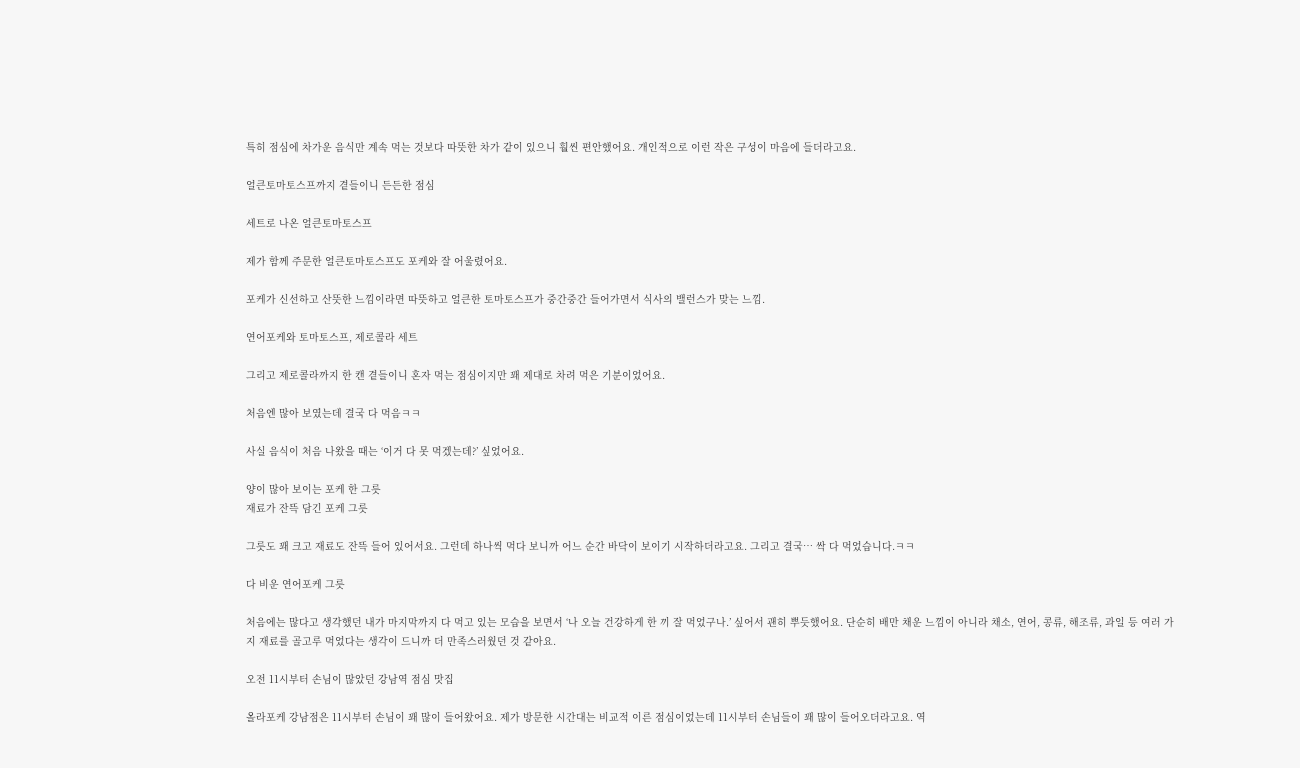특히 점심에 차가운 음식만 계속 먹는 것보다 따뜻한 차가 같이 있으니 훨씬 편안했어요. 개인적으로 이런 작은 구성이 마음에 들더라고요.

얼큰토마토스프까지 곁들이니 든든한 점심

세트로 나온 얼큰토마토스프

제가 함께 주문한 얼큰토마토스프도 포케와 잘 어울렸어요.

포케가 신선하고 산뜻한 느낌이라면 따뜻하고 얼큰한 토마토스프가 중간중간 들어가면서 식사의 밸런스가 맞는 느낌.

연어포케와 토마토스프, 제로콜라 세트

그리고 제로콜라까지 한 캔 곁들이니 혼자 먹는 점심이지만 꽤 제대로 차려 먹은 기분이었어요.

처음엔 많아 보였는데 결국 다 먹음ㅋㅋ

사실 음식이 처음 나왔을 때는 ‘이거 다 못 먹겠는데?’ 싶었어요.

양이 많아 보이는 포케 한 그릇
재료가 잔뜩 담긴 포케 그릇

그릇도 꽤 크고 재료도 잔뜩 들어 있어서요. 그런데 하나씩 먹다 보니까 어느 순간 바닥이 보이기 시작하더라고요. 그리고 결국… 싹 다 먹었습니다.ㅋㅋ

다 비운 연어포케 그릇

처음에는 많다고 생각했던 내가 마지막까지 다 먹고 있는 모습을 보면서 ‘나 오늘 건강하게 한 끼 잘 먹었구나.’ 싶어서 괜히 뿌듯했어요. 단순히 배만 채운 느낌이 아니라 채소, 연어, 콩류, 해조류, 과일 등 여러 가지 재료를 골고루 먹었다는 생각이 드니까 더 만족스러웠던 것 같아요.

오전 11시부터 손님이 많았던 강남역 점심 맛집

올라포케 강남점은 11시부터 손님이 꽤 많이 들어왔어요. 제가 방문한 시간대는 비교적 이른 점심이었는데 11시부터 손님들이 꽤 많이 들어오더라고요. 역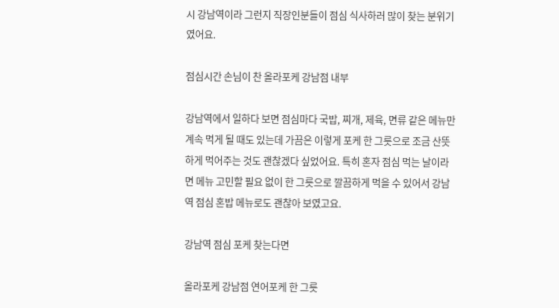시 강남역이라 그런지 직장인분들이 점심 식사하러 많이 찾는 분위기였어요.

점심시간 손님이 찬 올라포케 강남점 내부

강남역에서 일하다 보면 점심마다 국밥, 찌개, 제육, 면류 같은 메뉴만 계속 먹게 될 때도 있는데 가끔은 이렇게 포케 한 그릇으로 조금 산뜻하게 먹어주는 것도 괜찮겠다 싶었어요. 특히 혼자 점심 먹는 날이라면 메뉴 고민할 필요 없이 한 그릇으로 깔끔하게 먹을 수 있어서 강남역 점심 혼밥 메뉴로도 괜찮아 보였고요.

강남역 점심 포케 찾는다면

올라포케 강남점 연어포케 한 그릇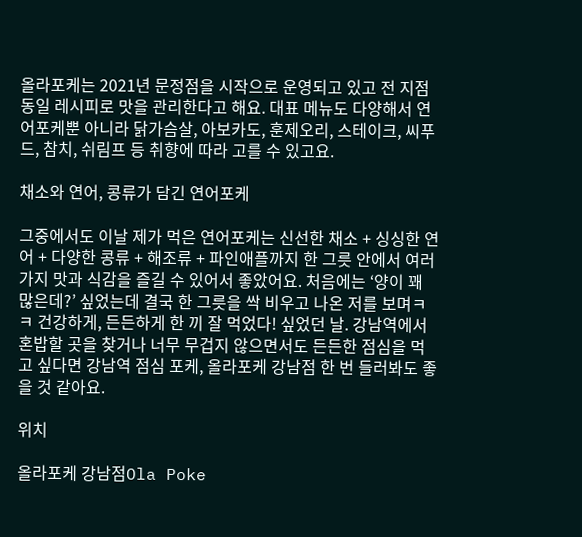올라포케는 2021년 문정점을 시작으로 운영되고 있고 전 지점 동일 레시피로 맛을 관리한다고 해요. 대표 메뉴도 다양해서 연어포케뿐 아니라 닭가슴살, 아보카도, 훈제오리, 스테이크, 씨푸드, 참치, 쉬림프 등 취향에 따라 고를 수 있고요.

채소와 연어, 콩류가 담긴 연어포케

그중에서도 이날 제가 먹은 연어포케는 신선한 채소 + 싱싱한 연어 + 다양한 콩류 + 해조류 + 파인애플까지 한 그릇 안에서 여러 가지 맛과 식감을 즐길 수 있어서 좋았어요. 처음에는 ‘양이 꽤 많은데?’ 싶었는데 결국 한 그릇을 싹 비우고 나온 저를 보며ㅋㅋ 건강하게, 든든하게 한 끼 잘 먹었다! 싶었던 날. 강남역에서 혼밥할 곳을 찾거나 너무 무겁지 않으면서도 든든한 점심을 먹고 싶다면 강남역 점심 포케, 올라포케 강남점 한 번 들러봐도 좋을 것 같아요.

위치

올라포케 강남점Ola Poke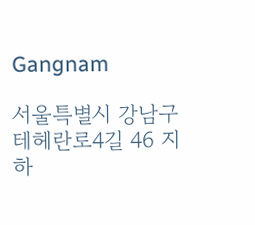Gangnam

서울특별시 강남구 테헤란로4길 46 지하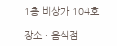1층 비상가 104호

장소 · 음식점